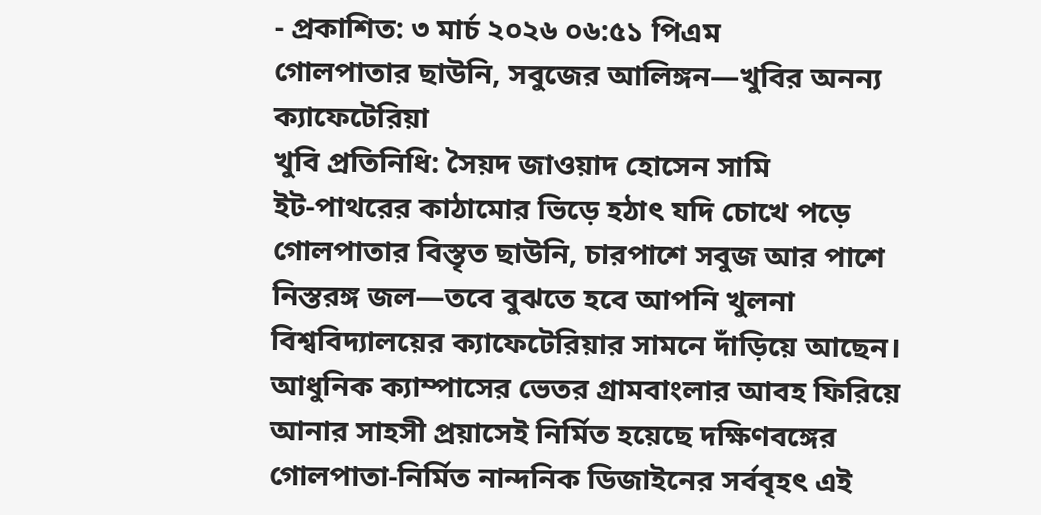- প্রকাশিত: ৩ মার্চ ২০২৬ ০৬:৫১ পিএম
গোলপাতার ছাউনি, সবুজের আলিঙ্গন—খুবির অনন্য ক্যাফেটেরিয়া
খুবি প্রতিনিধি: সৈয়দ জাওয়াদ হোসেন সামি
ইট-পাথরের কাঠামোর ভিড়ে হঠাৎ যদি চোখে পড়ে গোলপাতার বিস্তৃত ছাউনি, চারপাশে সবুজ আর পাশে নিস্তরঙ্গ জল—তবে বুঝতে হবে আপনি খুলনা বিশ্ববিদ্যালয়ের ক্যাফেটেরিয়ার সামনে দাঁড়িয়ে আছেন। আধুনিক ক্যাম্পাসের ভেতর গ্রামবাংলার আবহ ফিরিয়ে আনার সাহসী প্রয়াসেই নির্মিত হয়েছে দক্ষিণবঙ্গের গোলপাতা-নির্মিত নান্দনিক ডিজাইনের সর্ববৃহৎ এই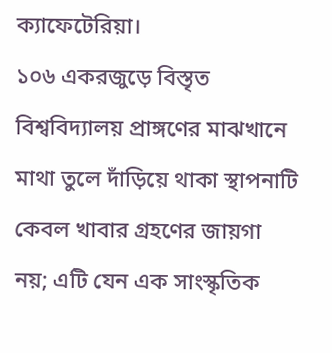ক্যাফেটেরিয়া।
১০৬ একরজুড়ে বিস্তৃত বিশ্ববিদ্যালয় প্রাঙ্গণের মাঝখানে মাথা তুলে দাঁড়িয়ে থাকা স্থাপনাটি কেবল খাবার গ্রহণের জায়গা নয়; এটি যেন এক সাংস্কৃতিক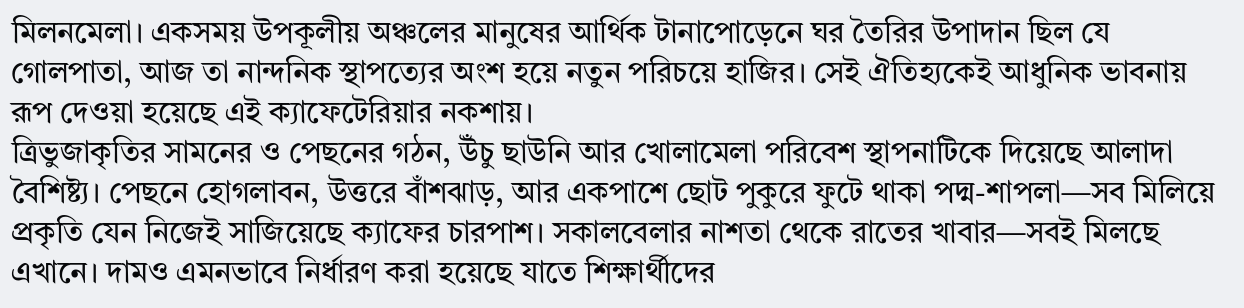মিলনমেলা। একসময় উপকূলীয় অঞ্চলের মানুষের আর্থিক টানাপোড়েনে ঘর তৈরির উপাদান ছিল যে গোলপাতা, আজ তা নান্দনিক স্থাপত্যের অংশ হয়ে নতুন পরিচয়ে হাজির। সেই ঐতিহ্যকেই আধুনিক ভাবনায় রূপ দেওয়া হয়েছে এই ক্যাফেটেরিয়ার নকশায়।
ত্রিভুজাকৃতির সামনের ও পেছনের গঠন, উঁচু ছাউনি আর খোলামেলা পরিবেশ স্থাপনাটিকে দিয়েছে আলাদা বৈশিষ্ট্য। পেছনে হোগলাবন, উত্তরে বাঁশঝাড়, আর একপাশে ছোট পুকুরে ফুটে থাকা পদ্ম-শাপলা—সব মিলিয়ে প্রকৃতি যেন নিজেই সাজিয়েছে ক্যাফের চারপাশ। সকালবেলার নাশতা থেকে রাতের খাবার—সবই মিলছে এখানে। দামও এমনভাবে নির্ধারণ করা হয়েছে যাতে শিক্ষার্থীদের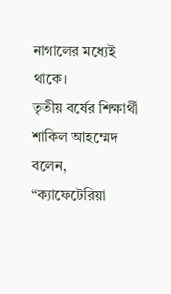নাগালের মধ্যেই থাকে।
তৃতীয় বর্ষের শিক্ষার্থী শাকিল আহম্মেদ বলেন, “ক্যাফেটেরিয়া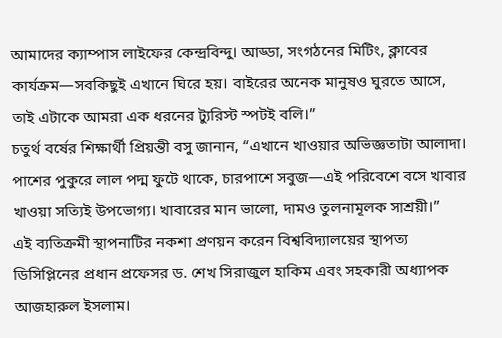আমাদের ক্যাম্পাস লাইফের কেন্দ্রবিন্দু। আড্ডা, সংগঠনের মিটিং, ক্লাবের কার্যক্রম—সবকিছুই এখানে ঘিরে হয়। বাইরের অনেক মানুষও ঘুরতে আসে, তাই এটাকে আমরা এক ধরনের ট্যুরিস্ট স্পটই বলি।”
চতুর্থ বর্ষের শিক্ষার্থী প্রিয়ন্তী বসু জানান, “এখানে খাওয়ার অভিজ্ঞতাটা আলাদা। পাশের পুকুরে লাল পদ্ম ফুটে থাকে, চারপাশে সবুজ—এই পরিবেশে বসে খাবার খাওয়া সত্যিই উপভোগ্য। খাবারের মান ভালো, দামও তুলনামূলক সাশ্রয়ী।”
এই ব্যতিক্রমী স্থাপনাটির নকশা প্রণয়ন করেন বিশ্ববিদ্যালয়ের স্থাপত্য ডিসিপ্লিনের প্রধান প্রফেসর ড. শেখ সিরাজুল হাকিম এবং সহকারী অধ্যাপক আজহারুল ইসলাম।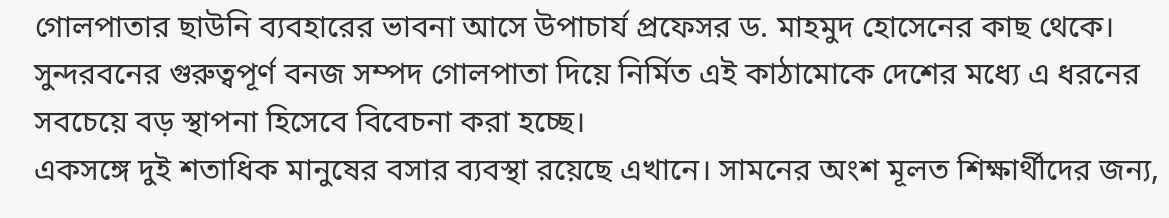গোলপাতার ছাউনি ব্যবহারের ভাবনা আসে উপাচার্য প্রফেসর ড. মাহমুদ হোসেনের কাছ থেকে। সুন্দরবনের গুরুত্বপূর্ণ বনজ সম্পদ গোলপাতা দিয়ে নির্মিত এই কাঠামোকে দেশের মধ্যে এ ধরনের সবচেয়ে বড় স্থাপনা হিসেবে বিবেচনা করা হচ্ছে।
একসঙ্গে দুই শতাধিক মানুষের বসার ব্যবস্থা রয়েছে এখানে। সামনের অংশ মূলত শিক্ষার্থীদের জন্য,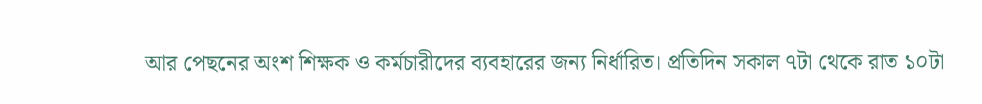আর পেছনের অংশ শিক্ষক ও কর্মচারীদের ব্যবহারের জন্য নির্ধারিত। প্রতিদিন সকাল ৭টা থেকে রাত ১০টা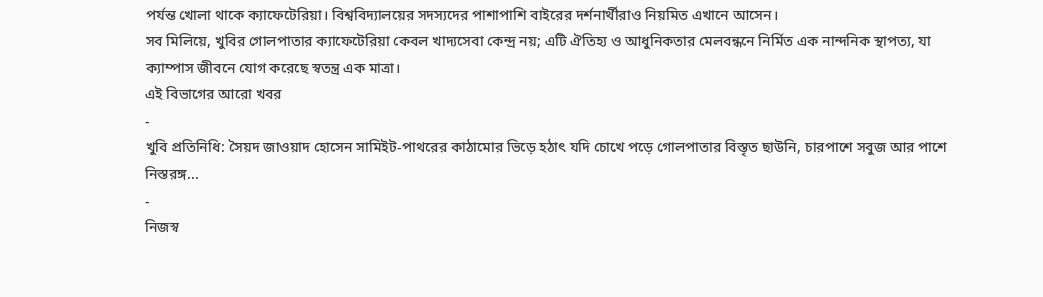পর্যন্ত খোলা থাকে ক্যাফেটেরিয়া। বিশ্ববিদ্যালয়ের সদস্যদের পাশাপাশি বাইরের দর্শনার্থীরাও নিয়মিত এখানে আসেন।
সব মিলিয়ে, খুবির গোলপাতার ক্যাফেটেরিয়া কেবল খাদ্যসেবা কেন্দ্র নয়; এটি ঐতিহ্য ও আধুনিকতার মেলবন্ধনে নির্মিত এক নান্দনিক স্থাপত্য, যা ক্যাম্পাস জীবনে যোগ করেছে স্বতন্ত্র এক মাত্রা।
এই বিভাগের আরো খবর
-
খুবি প্রতিনিধি: সৈয়দ জাওয়াদ হোসেন সামিইট-পাথরের কাঠামোর ভিড়ে হঠাৎ যদি চোখে পড়ে গোলপাতার বিস্তৃত ছাউনি, চারপাশে সবুজ আর পাশে নিস্তরঙ্গ...
-
নিজস্ব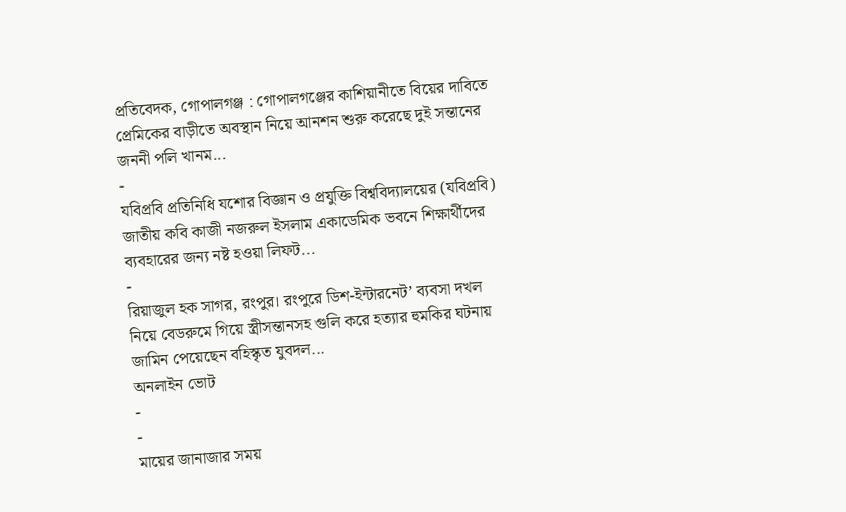প্রতিবেদক, গোপালগঞ্জ : গোপালগঞ্জের কাশিয়ানীতে বিয়ের দাবিতে প্রেমিকের বাড়ীতে অবস্থান নিয়ে আনশন শুরু করেছে দুই সন্তানের জননী পলি খানম...
-
যবিপ্রবি প্রতিনিধি যশোর বিজ্ঞান ও প্রযুক্তি বিশ্ববিদ্যালয়ের (যবিপ্রবি) জাতীয় কবি কাজী নজরুল ইসলাম একাডেমিক ভবনে শিক্ষার্থীদের ব্যবহারের জন্য নষ্ট হওয়া লিফট...
-
রিয়াজুল হক সাগর, রংপুর। রংপুরে ডিশ-ইন্টারনেট’ ব্যবসা দখল নিয়ে বেডরুমে গিয়ে স্ত্রীসন্তানসহ গুলি করে হত্যার হুমকির ঘটনায় জামিন পেয়েছেন বহিস্কৃত যুবদল...
অনলাইন ভোট
-
-
মায়ের জানাজার সময়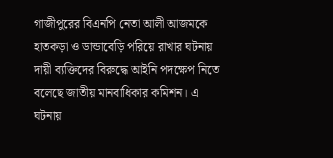গাজীপুরের বিএনপি নেতা আলী আজমকে হাতকড়া ও ডান্ডাবেড়ি পরিয়ে রাখার ঘটনায় দায়ী ব্যক্তিদের বিরুদ্ধে আইনি পদক্ষেপ নিতে বলেছে জাতীয় মানবাধিকার কমিশন। এ ঘটনায়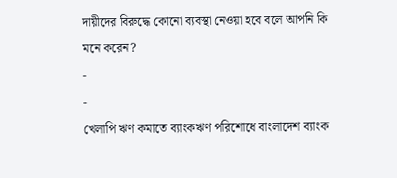দায়ীদের বিরুদ্ধে কোনো ব্যবস্থা নেওয়া হবে বলে আপনি কি মনে করেন?
-
-
খেলাপি ঋণ কমাতে ব্যাংকঋণ পরিশোধে বাংলাদেশ ব্যাংক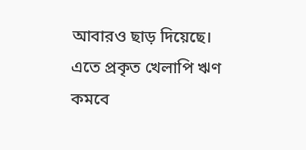আবারও ছাড় দিয়েছে। এতে প্রকৃত খেলাপি ঋণ কমবে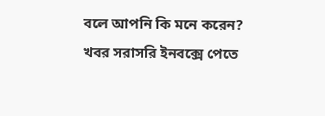বলে আপনি কি মনে করেন?
খবর সরাসরি ইনবক্সে পেতে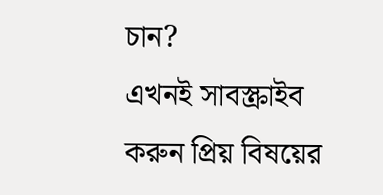চান?
এখনই সাবস্ক্রাইব করুন প্রিয় বিষয়ের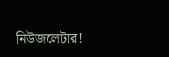নিউজলেটার!